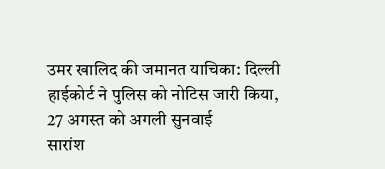उमर खालिद की जमानत याचिका: दिल्ली हाईकोर्ट ने पुलिस को नोटिस जारी किया, 27 अगस्त को अगली सुनवाई
सारांश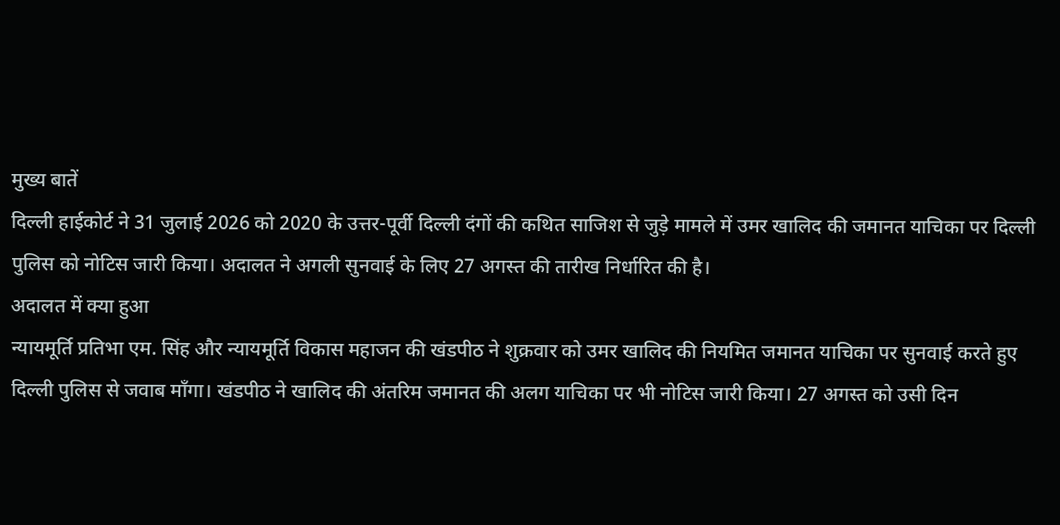मुख्य बातें
दिल्ली हाईकोर्ट ने 31 जुलाई 2026 को 2020 के उत्तर-पूर्वी दिल्ली दंगों की कथित साजिश से जुड़े मामले में उमर खालिद की जमानत याचिका पर दिल्ली पुलिस को नोटिस जारी किया। अदालत ने अगली सुनवाई के लिए 27 अगस्त की तारीख निर्धारित की है।
अदालत में क्या हुआ
न्यायमूर्ति प्रतिभा एम. सिंह और न्यायमूर्ति विकास महाजन की खंडपीठ ने शुक्रवार को उमर खालिद की नियमित जमानत याचिका पर सुनवाई करते हुए दिल्ली पुलिस से जवाब माँगा। खंडपीठ ने खालिद की अंतरिम जमानत की अलग याचिका पर भी नोटिस जारी किया। 27 अगस्त को उसी दिन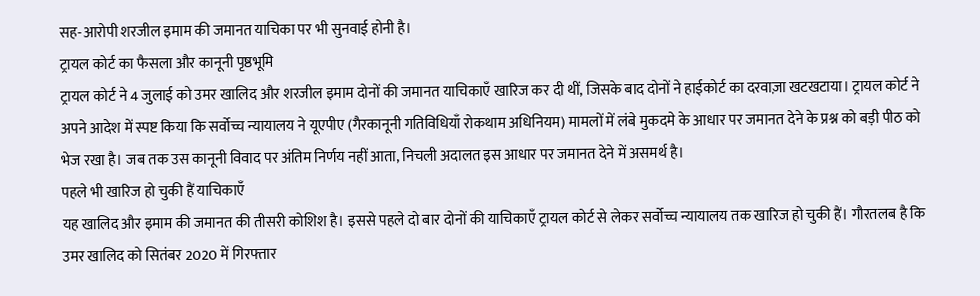सह-आरोपी शरजील इमाम की जमानत याचिका पर भी सुनवाई होनी है।
ट्रायल कोर्ट का फैसला और कानूनी पृष्ठभूमि
ट्रायल कोर्ट ने 4 जुलाई को उमर खालिद और शरजील इमाम दोनों की जमानत याचिकाएँ खारिज कर दी थीं, जिसके बाद दोनों ने हाईकोर्ट का दरवाज़ा खटखटाया। ट्रायल कोर्ट ने अपने आदेश में स्पष्ट किया कि सर्वोच्च न्यायालय ने यूएपीए (गैरकानूनी गतिविधियाँ रोकथाम अधिनियम) मामलों में लंबे मुकदमे के आधार पर जमानत देने के प्रश्न को बड़ी पीठ को भेज रखा है। जब तक उस कानूनी विवाद पर अंतिम निर्णय नहीं आता, निचली अदालत इस आधार पर जमानत देने में असमर्थ है।
पहले भी खारिज हो चुकी हैं याचिकाएँ
यह खालिद और इमाम की जमानत की तीसरी कोशिश है। इससे पहले दो बार दोनों की याचिकाएँ ट्रायल कोर्ट से लेकर सर्वोच्च न्यायालय तक खारिज हो चुकी हैं। गौरतलब है कि उमर खालिद को सितंबर 2020 में गिरफ्तार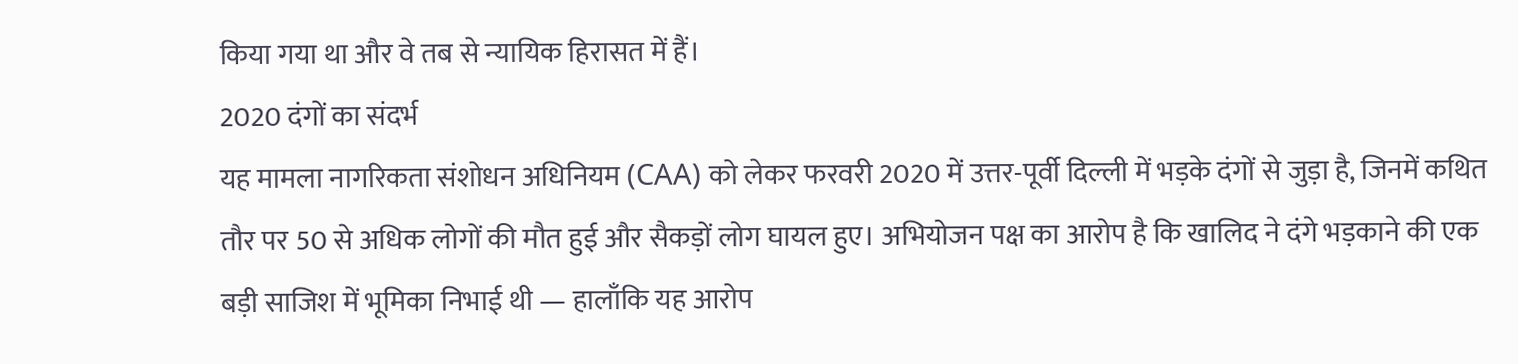किया गया था और वे तब से न्यायिक हिरासत में हैं।
2020 दंगों का संदर्भ
यह मामला नागरिकता संशोधन अधिनियम (CAA) को लेकर फरवरी 2020 में उत्तर-पूर्वी दिल्ली में भड़के दंगों से जुड़ा है, जिनमें कथित तौर पर 50 से अधिक लोगों की मौत हुई और सैकड़ों लोग घायल हुए। अभियोजन पक्ष का आरोप है कि खालिद ने दंगे भड़काने की एक बड़ी साजिश में भूमिका निभाई थी — हालाँकि यह आरोप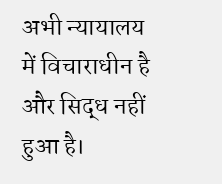अभी न्यायालय में विचाराधीन है और सिद्ध नहीं हुआ है।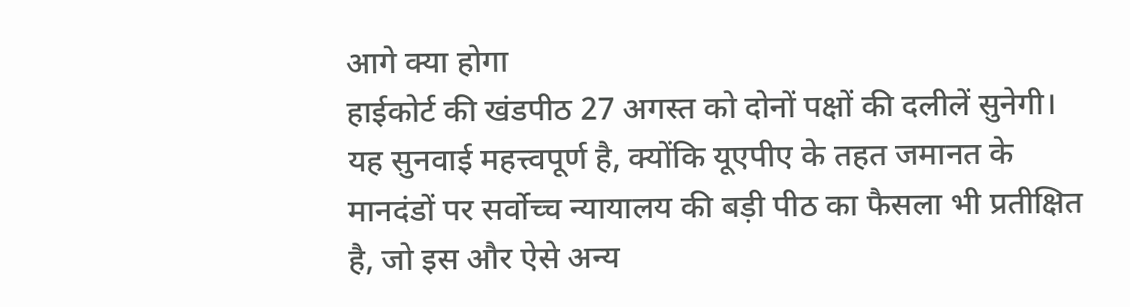आगे क्या होगा
हाईकोर्ट की खंडपीठ 27 अगस्त को दोनों पक्षों की दलीलें सुनेगी। यह सुनवाई महत्त्वपूर्ण है, क्योंकि यूएपीए के तहत जमानत के मानदंडों पर सर्वोच्च न्यायालय की बड़ी पीठ का फैसला भी प्रतीक्षित है, जो इस और ऐसे अन्य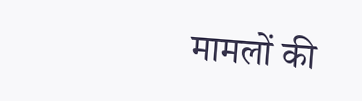मामलों की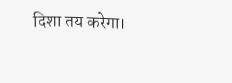दिशा तय करेगा।